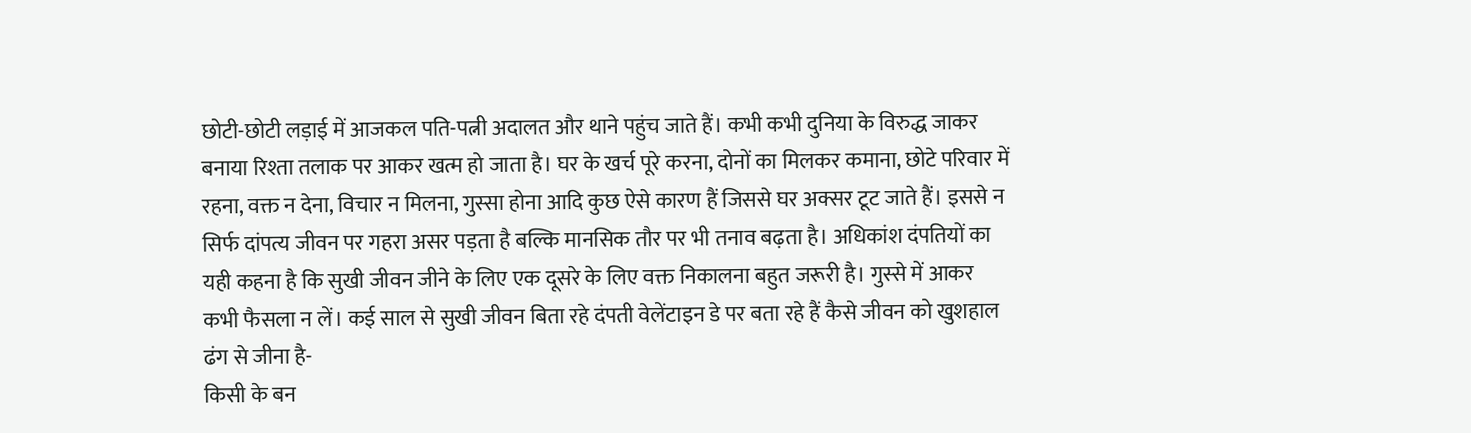छोटी-छोटी लड़ाई में आजकल पति-पत्नी अदालत और थाने पहुंच जाते हैं। कभी कभी दुनिया के विरुद्ध जाकर बनाया रिश्ता तलाक पर आकर खत्म हो जाता है। घर के खर्च पूरे करना, दोनों का मिलकर कमाना, छोटे परिवार में रहना, वक्त न देना, विचार न मिलना, गुस्सा होना आदि कुछ ऐसे कारण हैं जिससे घर अक्सर टूट जाते हैं। इससे न सिर्फ दांपत्य जीवन पर गहरा असर पड़ता है बल्कि मानसिक तौर पर भी तनाव बढ़ता है। अधिकांश दंपतियों का यही कहना है कि सुखी जीवन जीने के लिए एक दूसरे के लिए वक्त निकालना बहुत जरूरी है। गुस्से में आकर कभी फैसला न लें। कई साल से सुखी जीवन बिता रहे दंपती वेलेंटाइन डे पर बता रहे हैं कैसे जीवन को खुशहाल ढंग से जीना है-
किसी के बन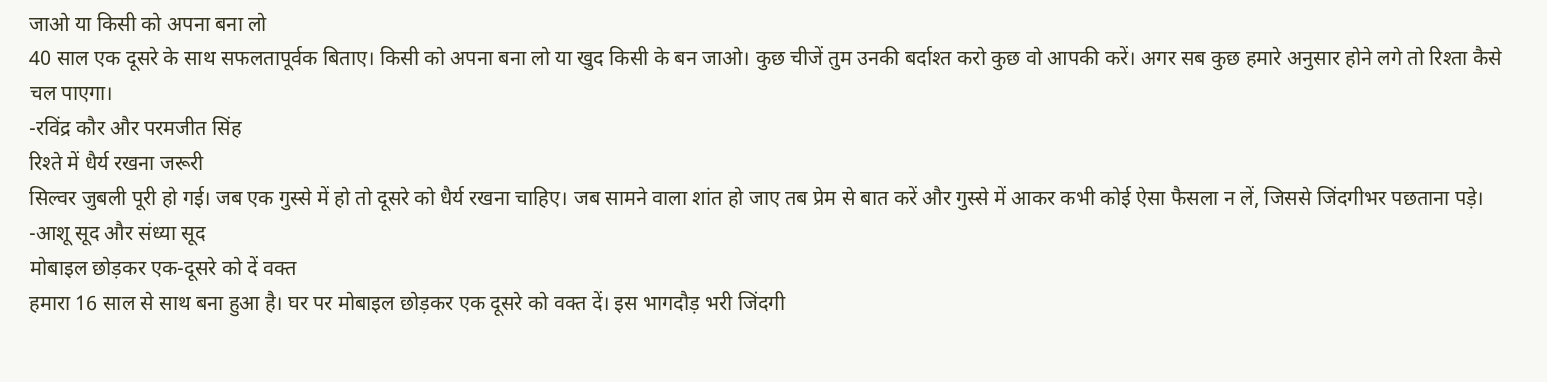जाओ या किसी को अपना बना लो
40 साल एक दूसरे के साथ सफलतापूर्वक बिताए। किसी को अपना बना लो या खुद किसी के बन जाओ। कुछ चीजें तुम उनकी बर्दाश्त करो कुछ वो आपकी करें। अगर सब कुछ हमारे अनुसार होने लगे तो रिश्ता कैसे चल पाएगा।
-रविंद्र कौर और परमजीत सिंह
रिश्ते में धैर्य रखना जरूरी
सिल्वर जुबली पूरी हो गई। जब एक गुस्से में हो तो दूसरे को धैर्य रखना चाहिए। जब सामने वाला शांत हो जाए तब प्रेम से बात करें और गुस्से में आकर कभी कोई ऐसा फैसला न लें, जिससे जिंदगीभर पछताना पड़े।
-आशू सूद और संध्या सूद
मोबाइल छोड़कर एक-दूसरे को दें वक्त
हमारा 16 साल से साथ बना हुआ है। घर पर मोबाइल छोड़कर एक दूसरे को वक्त दें। इस भागदौड़ भरी जिंदगी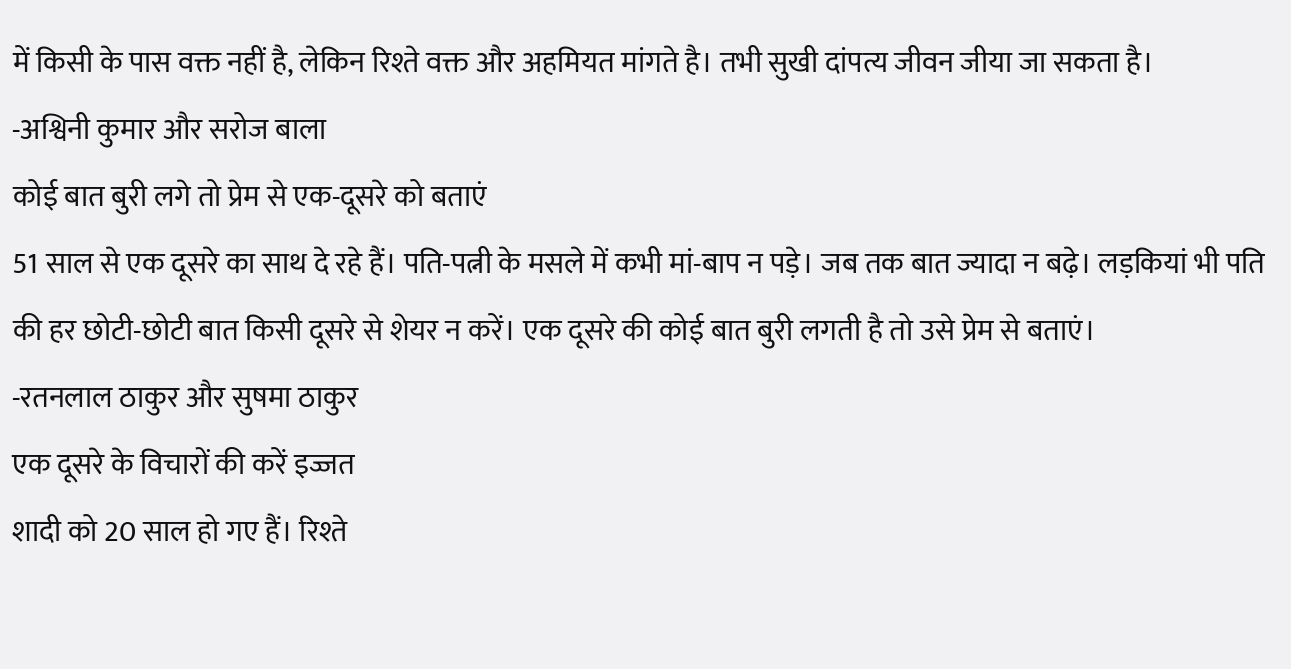में किसी के पास वक्त नहीं है, लेकिन रिश्ते वक्त और अहमियत मांगते है। तभी सुखी दांपत्य जीवन जीया जा सकता है।
-अश्विनी कुमार और सरोज बाला
कोई बात बुरी लगे तो प्रेम से एक-दूसरे को बताएं
51 साल से एक दूसरे का साथ दे रहे हैं। पति-पत्नी के मसले में कभी मां-बाप न पड़े। जब तक बात ज्यादा न बढ़े। लड़कियां भी पति की हर छोटी-छोटी बात किसी दूसरे से शेयर न करें। एक दूसरे की कोई बात बुरी लगती है तो उसे प्रेम से बताएं।
-रतनलाल ठाकुर और सुषमा ठाकुर
एक दूसरे के विचारों की करें इज्जत
शादी को 20 साल हो गए हैं। रिश्ते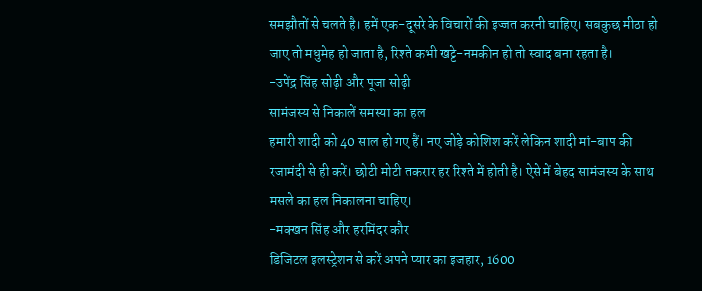समझौतों से चलते है। हमें एक-दूसरे के विचारों की इज्जत करनी चाहिए। सबकुछ मीठा हो जाए तो मधुमेह हो जाता है, रिश्ते कभी खट्टे-नमकीन हो तो स्वाद बना रहता है।
-उपेंद्र सिंह सोढ़ी और पूजा सोढ़ी
सामंजस्य से निकालें समस्या का हल
हमारी शादी को 40 साल हो गए हैं। नए जोड़े कोशिश करें लेकिन शादी मां-बाप की रजामंदी से ही करें। छोटी मोटी तकरार हर रिश्ते में होती है। ऐसे में बेहद सामंजस्य के साथ मसले का हल निकालना चाहिए।
-मक्खन सिंह और हरमिंदर कौर
डिजिटल इलस्ट्रेशन से करें अपने प्यार का इजहार, 1600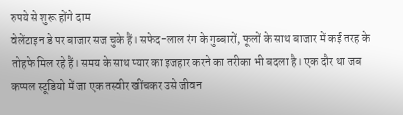रुपये से शुरू होंगे दाम
वेलेंटाइन डे पर बाजार सज चुके हैं। सफेद-लाल रंग के गुब्बारों, फूलों के साथ बाजार में कई तरह के तोहफे मिल रहे हैं। समय के साथ प्यार का इजहार करने का तरीका भी बदला है। एक दौर था जब कप्पल स्टूडियो में जा एक तस्वीर खींचकर उसे जीवन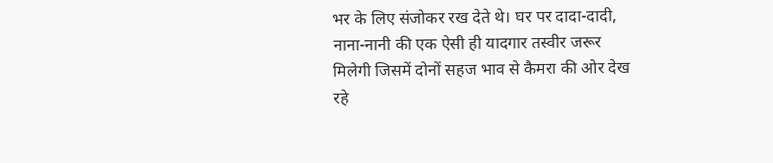भर के लिए संजोकर रख देते थे। घर पर दादा-दादी, नाना-नानी की एक ऐसी ही यादगार तस्वीर जरूर मिलेगी जिसमें दोनों सहज भाव से कैमरा की ओर देख रहे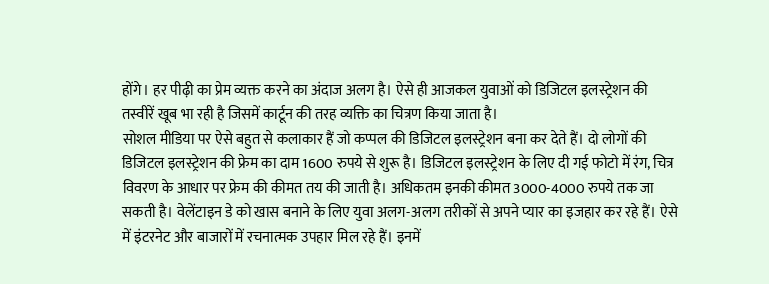होंगे। हर पीढ़ी का प्रेम व्यक्त करने का अंदाज अलग है। ऐसे ही आजकल युवाओं को डिजिटल इलस्ट्रेशन की तस्वीरें खूब भा रही है जिसमें कार्टून की तरह व्यक्ति का चित्रण किया जाता है।
सोशल मीडिया पर ऐसे बहुत से कलाकार हैं जो कप्पल की डिजिटल इलस्ट्रेशन बना कर देते हैं। दो लोगों की डिजिटल इलस्ट्रेशन की फ्रेम का दाम 1600 रुपये से शुरू है। डिजिटल इलस्ट्रेशन के लिए दी गई फोटो में रंग, चित्र विवरण के आधार पर फ्रेम की कीमत तय की जाती है। अधिकतम इनकी कीमत 3000-4000 रुपये तक जा सकती है। वेलेंटाइन डे को खास बनाने के लिए युवा अलग-अलग तरीकों से अपने प्यार का इजहार कर रहे हैं। ऐसे में इंटरनेट और बाजारों में रचनात्मक उपहार मिल रहे हैं। इनमें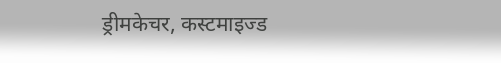ड्रीमकेचर, कस्टमाइज्ड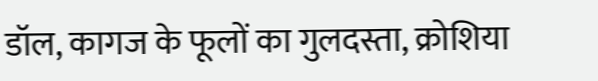डॉल, कागज के फूलों का गुलदस्ता, क्रोशिया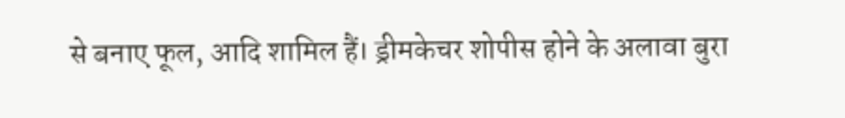से बनाए फूल, आदि शामिल हैं। ड्रीमकेचर शोपीस होने के अलावा बुरा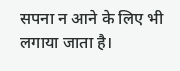सपना न आने के लिए भी लगाया जाता है।